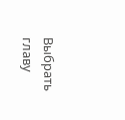Выбрать главу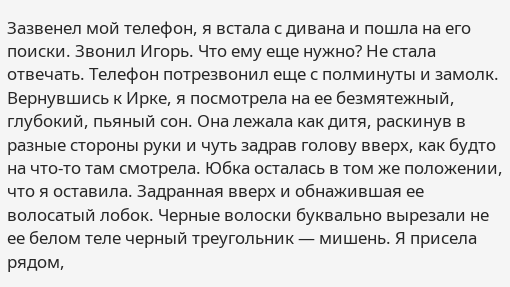Зазвенел мой телефон, я встала с дивана и пошла на его поиски. Звонил Игорь. Что ему еще нужно? Не стала отвечать. Телефон потрезвонил еще с полминуты и замолк. Вернувшись к Ирке, я посмотрела на ее безмятежный, глубокий, пьяный сон. Она лежала как дитя, раскинув в разные стороны руки и чуть задрав голову вверх, как будто на что-то там смотрела. Юбка осталась в том же положении, что я оставила. Задранная вверх и обнажившая ее волосатый лобок. Черные волоски буквально вырезали не ее белом теле черный треугольник — мишень. Я присела рядом,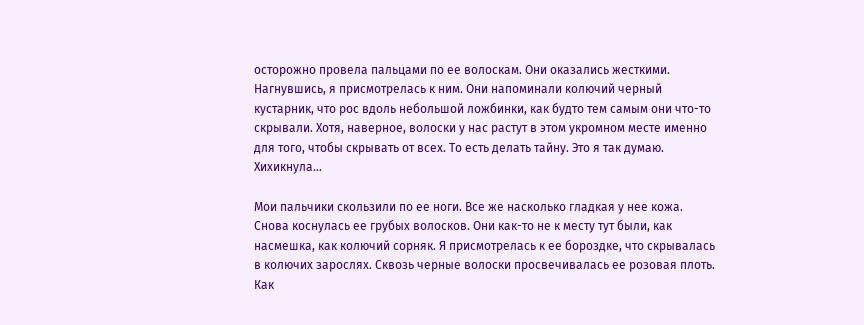осторожно провела пальцами по ее волоскам. Они оказались жесткими. Нагнувшись, я присмотрелась к ним. Они напоминали колючий черный кустарник, что рос вдоль небольшой ложбинки, как будто тем самым они что-то скрывали. Хотя, наверное, волоски у нас растут в этом укромном месте именно для того, чтобы скрывать от всех. То есть делать тайну. Это я так думаю. Хихикнула…

Мои пальчики скользили по ее ноги. Все же насколько гладкая у нее кожа. Снова коснулась ее грубых волосков. Они как-то не к месту тут были, как насмешка, как колючий сорняк. Я присмотрелась к ее бороздке, что скрывалась в колючих зарослях. Сквозь черные волоски просвечивалась ее розовая плоть. Как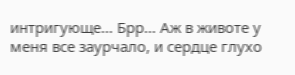интригующе… Брр… Аж в животе у меня все заурчало, и сердце глухо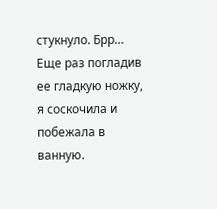стукнуло. Брр… Еще раз погладив ее гладкую ножку, я соскочила и побежала в ванную.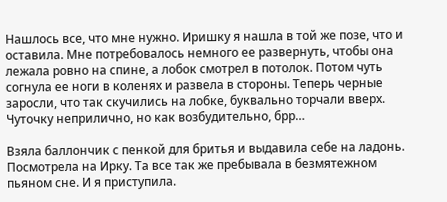Нашлось все, что мне нужно. Иришку я нашла в той же позе, что и оставила. Мне потребовалось немного ее развернуть, чтобы она лежала ровно на спине, а лобок смотрел в потолок. Потом чуть согнула ее ноги в коленях и развела в стороны. Теперь черные заросли, что так скучились на лобке, буквально торчали вверх. Чуточку неприлично, но как возбудительно, брр…

Взяла баллончик с пенкой для бритья и выдавила себе на ладонь. Посмотрела на Ирку. Та все так же пребывала в безмятежном пьяном сне. И я приступила.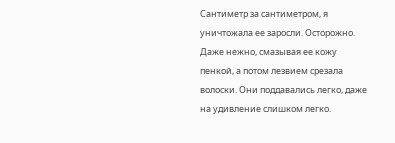Сантиметр за сантиметром, я уничтожала ее заросли. Осторожно. Даже нежно, смазывая ее кожу пенкой, а потом лезвием срезала волоски. Они поддавались легко, даже на удивление слишком легко.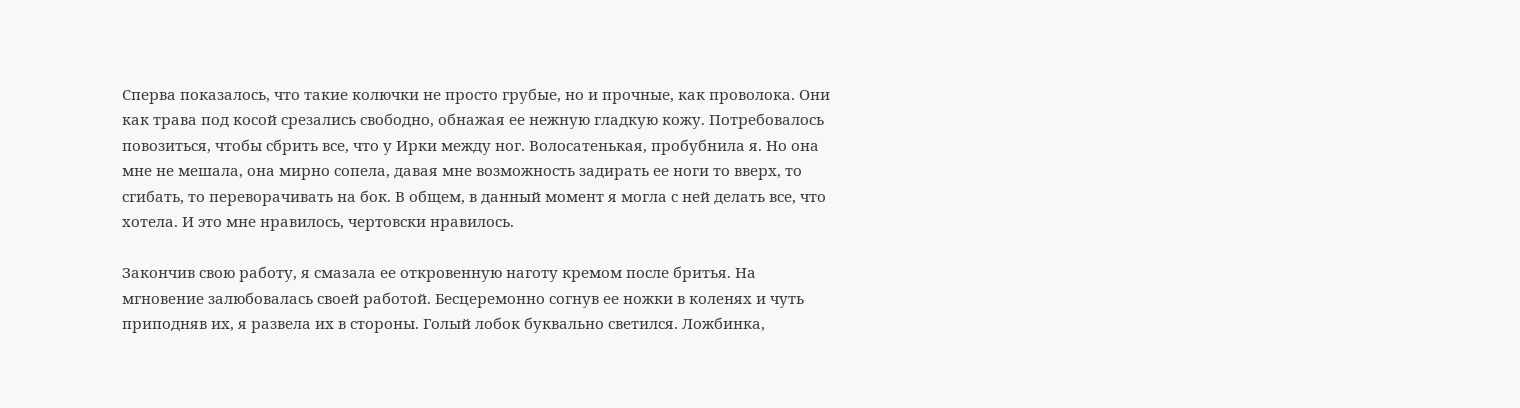Сперва показалось, что такие колючки не просто грубые, но и прочные, как проволока. Они как трава под косой срезались свободно, обнажая ее нежную гладкую кожу. Потребовалось повозиться, чтобы сбрить все, что у Ирки между ног. Волосатенькая, пробубнила я. Но она мне не мешала, она мирно сопела, давая мне возможность задирать ее ноги то вверх, то сгибать, то переворачивать на бок. В общем, в данный момент я могла с ней делать все, что хотела. И это мне нравилось, чертовски нравилось.

Закончив свою работу, я смазала ее откровенную наготу кремом после бритья. На мгновение залюбовалась своей работой. Бесцеремонно согнув ее ножки в коленях и чуть приподняв их, я развела их в стороны. Голый лобок буквально светился. Ложбинка,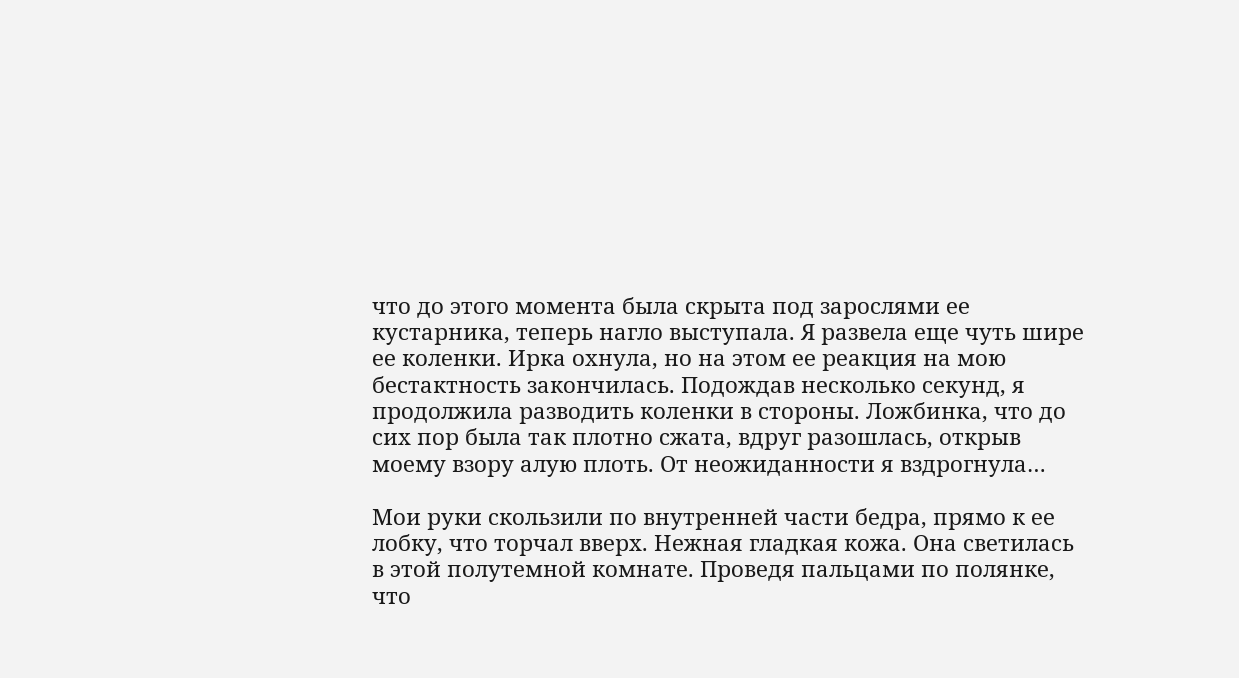что до этого момента была скрыта под зарослями ее кустарника, теперь нагло выступала. Я развела еще чуть шире ее коленки. Ирка охнула, но на этом ее реакция на мою бестактность закончилась. Подождав несколько секунд, я продолжила разводить коленки в стороны. Ложбинка, что до сих пор была так плотно сжата, вдруг разошлась, открыв моему взору алую плоть. От неожиданности я вздрогнула…

Мои руки скользили по внутренней части бедра, прямо к ее лобку, что торчал вверх. Нежная гладкая кожа. Она светилась в этой полутемной комнате. Проведя пальцами по полянке, что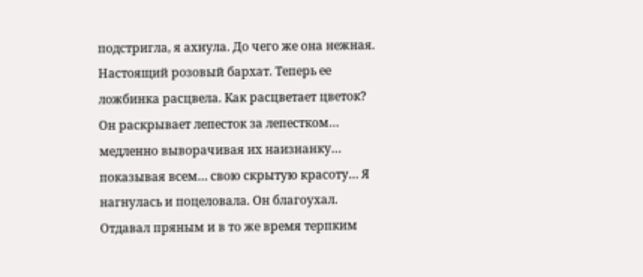подстригла, я ахнула. До чего же она нежная. Настоящий розовый бархат. Теперь ее ложбинка расцвела. Как расцветает цветок? Он раскрывает лепесток за лепестком… медленно выворачивая их наизнанку… показывая всем… свою скрытую красоту… Я нагнулась и поцеловала. Он благоухал. Отдавал пряным и в то же время терпким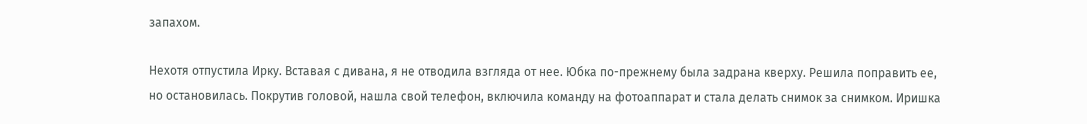запахом.

Нехотя отпустила Ирку. Вставая с дивана, я не отводила взгляда от нее. Юбка по-прежнему была задрана кверху. Решила поправить ее, но остановилась. Покрутив головой, нашла свой телефон, включила команду на фотоаппарат и стала делать снимок за снимком. Иришка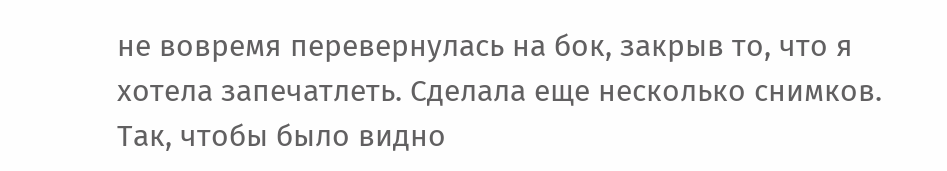не вовремя перевернулась на бок, закрыв то, что я хотела запечатлеть. Сделала еще несколько снимков. Так, чтобы было видно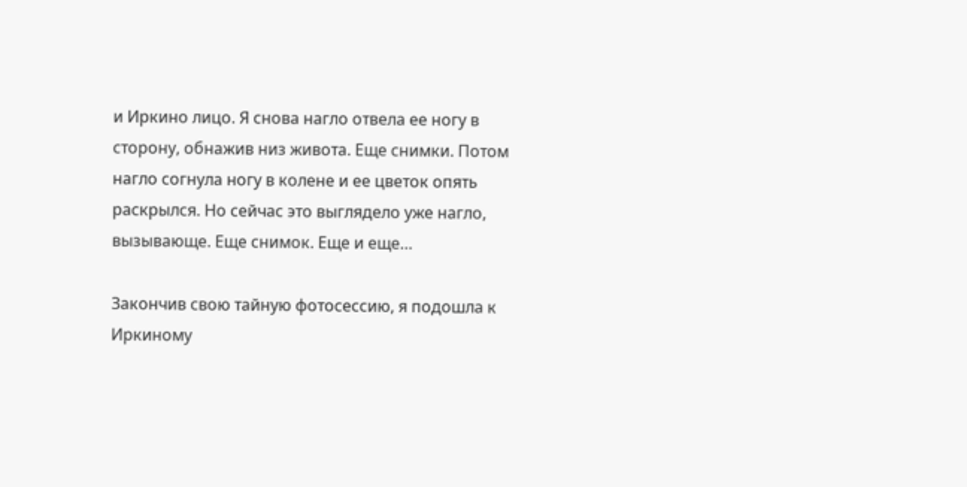и Иркино лицо. Я снова нагло отвела ее ногу в сторону, обнажив низ живота. Еще снимки. Потом нагло согнула ногу в колене и ее цветок опять раскрылся. Но сейчас это выглядело уже нагло, вызывающе. Еще снимок. Еще и еще…

Закончив свою тайную фотосессию, я подошла к Иркиному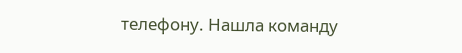телефону. Нашла команду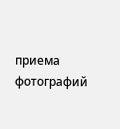приема фотографий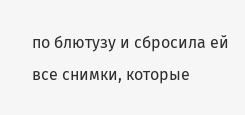по блютузу и сбросила ей все снимки, которые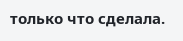только что сделала.